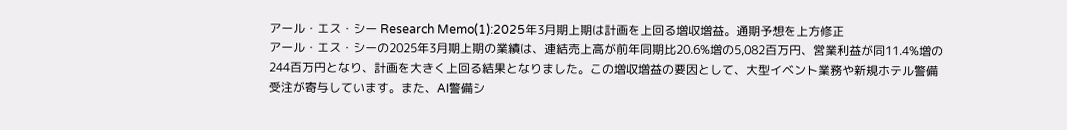アール・エス・シー Research Memo(1):2025年3月期上期は計画を上回る増収増益。通期予想を上方修正
アール・エス・シーの2025年3月期上期の業績は、連結売上高が前年同期比20.6%増の5,082百万円、営業利益が同11.4%増の244百万円となり、計画を大きく上回る結果となりました。この増収増益の要因として、大型イベント業務や新規ホテル警備受注が寄与しています。また、AI警備シ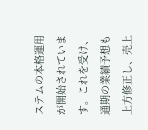ステムの本格運用が開始されています。これを受け、通期の業績予想も上方修正し、売上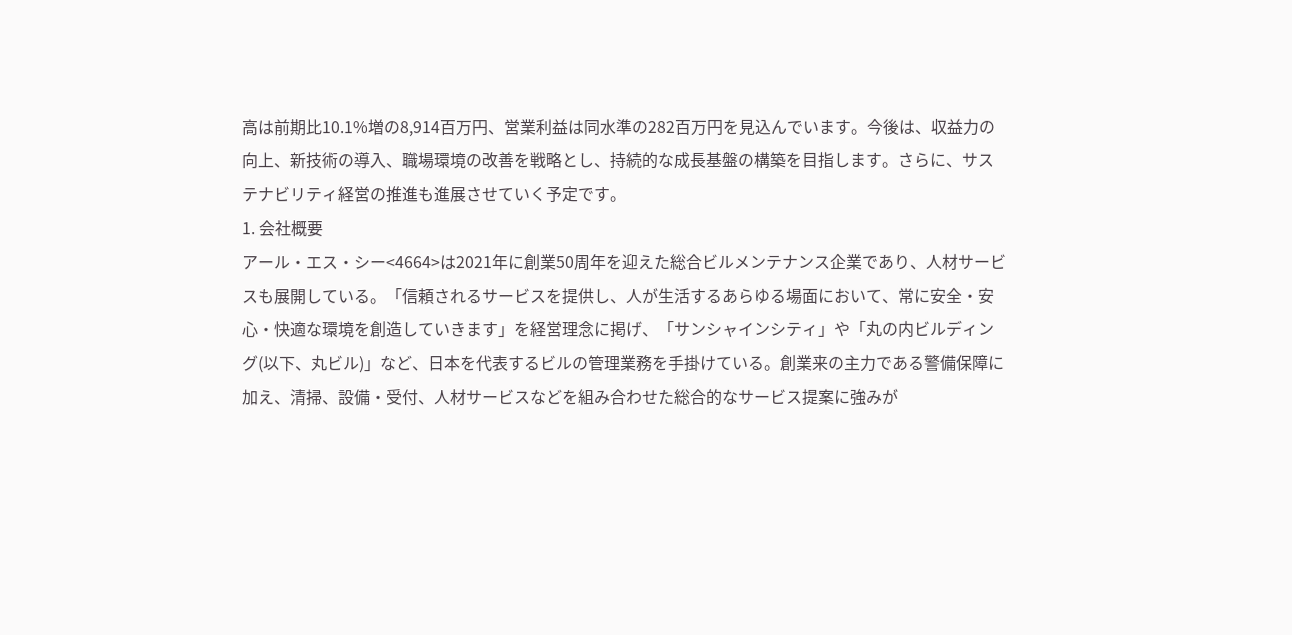高は前期比10.1%増の8,914百万円、営業利益は同水準の282百万円を見込んでいます。今後は、収益力の向上、新技術の導入、職場環境の改善を戦略とし、持続的な成長基盤の構築を目指します。さらに、サステナビリティ経営の推進も進展させていく予定です。
1. 会社概要
アール・エス・シー<4664>は2021年に創業50周年を迎えた総合ビルメンテナンス企業であり、人材サービスも展開している。「信頼されるサービスを提供し、人が生活するあらゆる場面において、常に安全・安心・快適な環境を創造していきます」を経営理念に掲げ、「サンシャインシティ」や「丸の内ビルディング(以下、丸ビル)」など、日本を代表するビルの管理業務を手掛けている。創業来の主力である警備保障に加え、清掃、設備・受付、人材サービスなどを組み合わせた総合的なサービス提案に強みが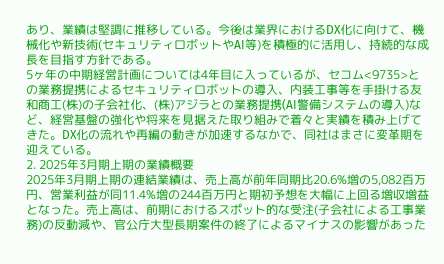あり、業績は堅調に推移している。今後は業界におけるDX化に向けて、機械化や新技術(セキュリティロボットやAI等)を積極的に活用し、持続的な成長を目指す方針である。
5ヶ年の中期経営計画については4年目に入っているが、セコム<9735>との業務提携によるセキュリティロボットの導入、内装工事等を手掛ける友和商工(株)の子会社化、(株)アジラとの業務提携(AI警備システムの導入)など、経営基盤の強化や将来を見据えた取り組みで着々と実績を積み上げてきた。DX化の流れや再編の動きが加速するなかで、同社はまさに変革期を迎えている。
2. 2025年3月期上期の業績概要
2025年3月期上期の連結業績は、売上高が前年同期比20.6%増の5,082百万円、営業利益が同11.4%増の244百万円と期初予想を大幅に上回る増収増益となった。売上高は、前期におけるスポット的な受注(子会社による工事業務)の反動減や、官公庁大型長期案件の終了によるマイナスの影響があった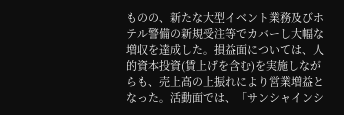ものの、新たな大型イベント業務及びホテル警備の新規受注等でカバーし大幅な増収を達成した。損益面については、人的資本投資(賃上げを含む)を実施しながらも、売上高の上振れにより営業増益となった。活動面では、「サンシャインシ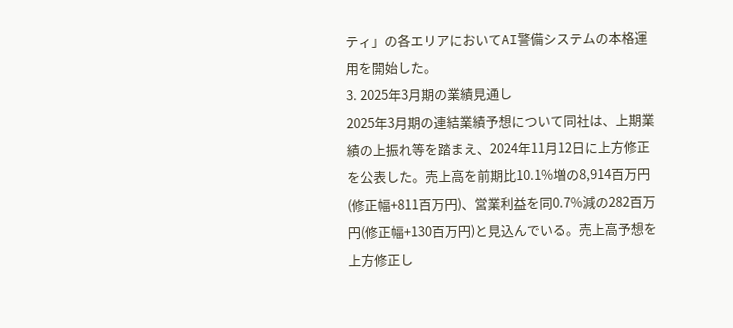ティ」の各エリアにおいてAI警備システムの本格運用を開始した。
3. 2025年3月期の業績見通し
2025年3月期の連結業績予想について同社は、上期業績の上振れ等を踏まえ、2024年11月12日に上方修正を公表した。売上高を前期比10.1%増の8,914百万円(修正幅+811百万円)、営業利益を同0.7%減の282百万円(修正幅+130百万円)と見込んでいる。売上高予想を上方修正し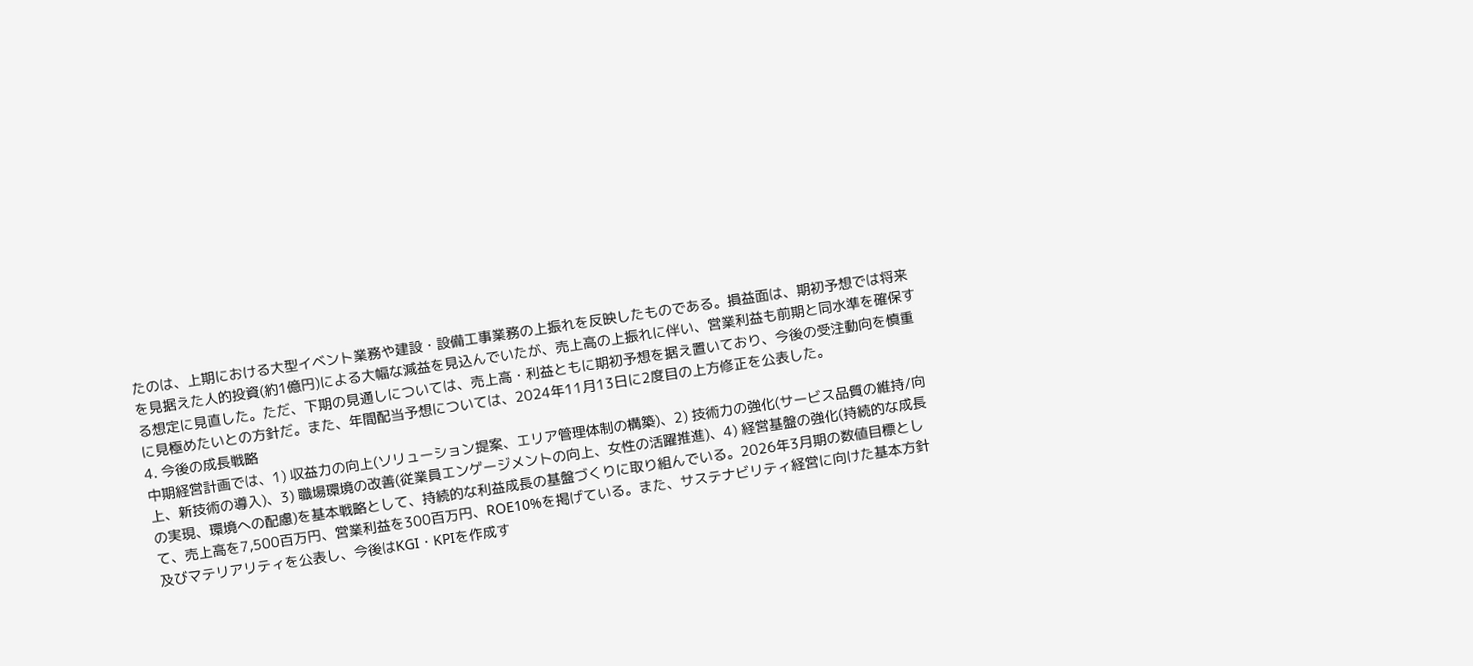たのは、上期における大型イベント業務や建設・設備工事業務の上振れを反映したものである。損益面は、期初予想では将来を見据えた人的投資(約1億円)による大幅な減益を見込んでいたが、売上高の上振れに伴い、営業利益も前期と同水準を確保する想定に見直した。ただ、下期の見通しについては、売上高・利益ともに期初予想を据え置いており、今後の受注動向を慎重に見極めたいとの方針だ。また、年間配当予想については、2024年11月13日に2度目の上方修正を公表した。
4. 今後の成長戦略
中期経営計画では、1) 収益力の向上(ソリューション提案、エリア管理体制の構築)、2) 技術力の強化(サービス品質の維持/向上、新技術の導入)、3) 職場環境の改善(従業員エンゲージメントの向上、女性の活躍推進)、4) 経営基盤の強化(持続的な成長の実現、環境への配慮)を基本戦略として、持続的な利益成長の基盤づくりに取り組んでいる。2026年3月期の数値目標として、売上高を7,500百万円、営業利益を300百万円、ROE10%を掲げている。また、サステナビリティ経営に向けた基本方針及びマテリアリティを公表し、今後はKGI・KPIを作成す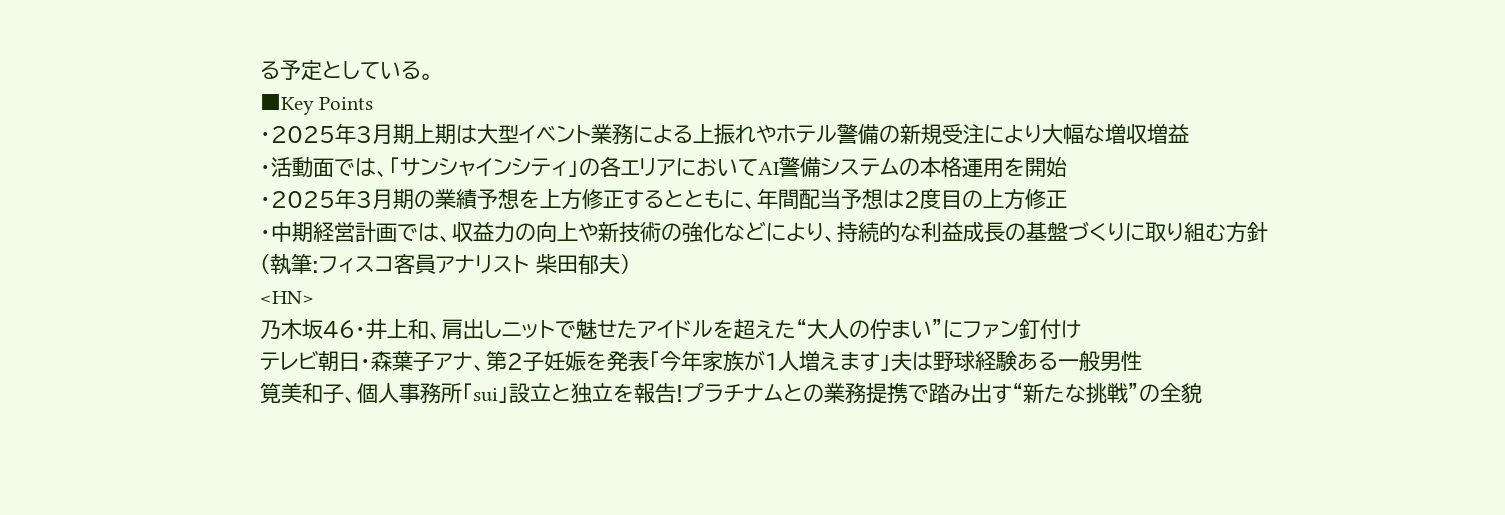る予定としている。
■Key Points
・2025年3月期上期は大型イベント業務による上振れやホテル警備の新規受注により大幅な増収増益
・活動面では、「サンシャインシティ」の各エリアにおいてAI警備システムの本格運用を開始
・2025年3月期の業績予想を上方修正するとともに、年間配当予想は2度目の上方修正
・中期経営計画では、収益力の向上や新技術の強化などにより、持続的な利益成長の基盤づくりに取り組む方針
(執筆:フィスコ客員アナリスト 柴田郁夫)
<HN>
乃木坂46・井上和、肩出しニットで魅せたアイドルを超えた“大人の佇まい”にファン釘付け
テレビ朝日・森葉子アナ、第2子妊娠を発表「今年家族が1人増えます」夫は野球経験ある一般男性
筧美和子、個人事務所「sui」設立と独立を報告!プラチナムとの業務提携で踏み出す“新たな挑戦”の全貌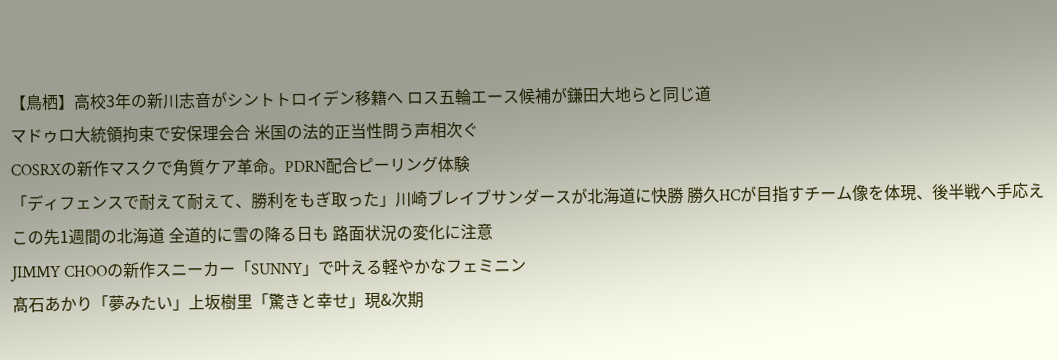【鳥栖】高校3年の新川志音がシントトロイデン移籍へ ロス五輪エース候補が鎌田大地らと同じ道
マドゥロ大統領拘束で安保理会合 米国の法的正当性問う声相次ぐ
COSRXの新作マスクで角質ケア革命。PDRN配合ピーリング体験
「ディフェンスで耐えて耐えて、勝利をもぎ取った」川崎ブレイブサンダースが北海道に快勝 勝久HCが目指すチーム像を体現、後半戦へ手応え
この先1週間の北海道 全道的に雪の降る日も 路面状況の変化に注意
JIMMY CHOOの新作スニーカー「SUNNY」で叶える軽やかなフェミニン
髙石あかり「夢みたい」上坂樹里「驚きと幸せ」現&次期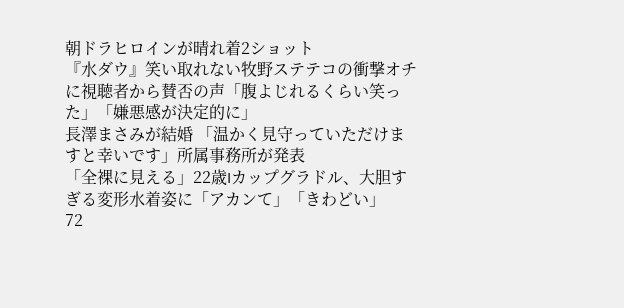朝ドラヒロインが晴れ着2ショット
『水ダウ』笑い取れない牧野ステテコの衝撃オチに視聴者から賛否の声「腹よじれるくらい笑った」「嫌悪感が決定的に」
長澤まさみが結婚 「温かく見守っていただけますと幸いです」所属事務所が発表
「全裸に見える」22歳Iカップグラドル、大胆すぎる変形水着姿に「アカンて」「きわどい」
72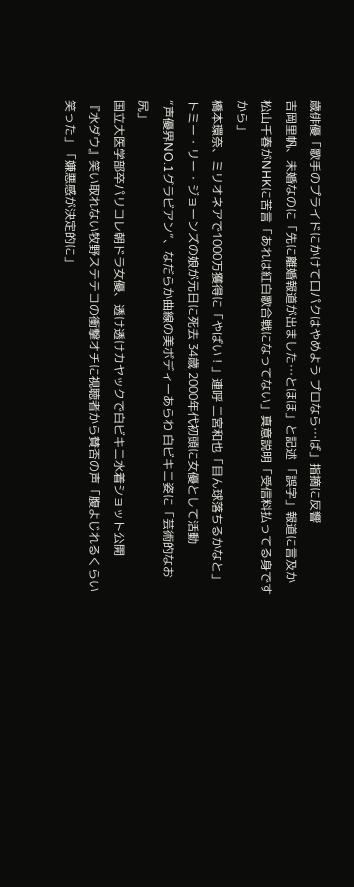歳俳優「歌手のプライドにかけて口パクはやめよう プロなら…ば」指摘に反響
吉岡里帆、未婚なのに「先に離婚報道が出ました…とほほ」と記述 「誤字」報道に言及か
松山千春がNHKに苦言「あれは紅白歌合戦になってない」真意説明「受信料払ってる身ですから」
橋本環奈、ミリオネアで1000万獲得に「やばい ! 」連呼 二宮和也「目ん球落ちるかなと」
トミー・リー・ジョーンズの娘が元日に死去 34歳 2000年代初頭に女優として活動
“声優界NO.1グラビアン”、なだらか曲線の美ボディーあらわ 白ビキニ姿に「芸術的なお尻」
国立大医学部卒パリコレ朝ドラ女優、透け透けカヤックで白ビキニ水着ショット公開
『水ダウ』笑い取れない牧野ステテコの衝撃オチに視聴者から賛否の声「腹よじれるくらい笑った」「嫌悪感が決定的に」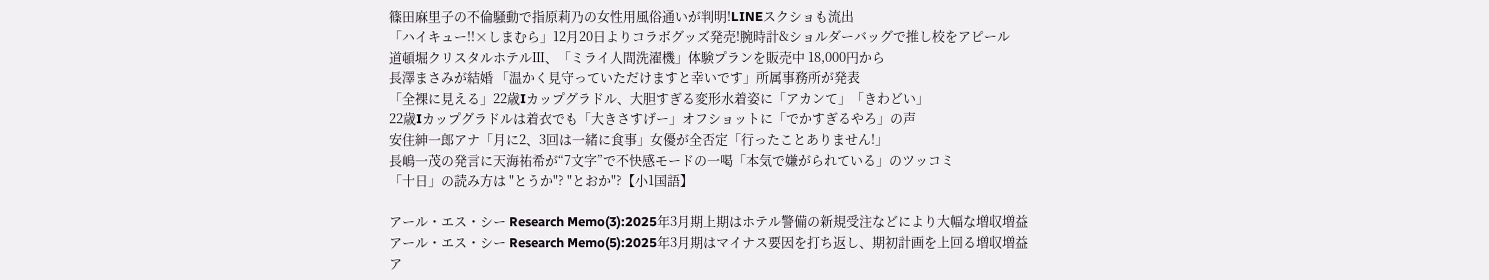篠田麻里子の不倫騒動で指原莉乃の女性用風俗通いが判明!LINEスクショも流出
「ハイキュー!!×しまむら」12月20日よりコラボグッズ発売!腕時計&ショルダーバッグで推し校をアピール
道頓堀クリスタルホテルⅢ、「ミライ人間洗濯機」体験プランを販売中 18,000円から
長澤まさみが結婚 「温かく見守っていただけますと幸いです」所属事務所が発表
「全裸に見える」22歳Iカップグラドル、大胆すぎる変形水着姿に「アカンて」「きわどい」
22歳Iカップグラドルは着衣でも「大きさすげー」オフショットに「でかすぎるやろ」の声
安住紳一郎アナ「月に2、3回は一緒に食事」女優が全否定「行ったことありません!」
長嶋一茂の発言に天海祐希が“7文字”で不快感モードの一喝「本気で嫌がられている」のツッコミ
「十日」の読み方は "とうか"? "とおか"?【小1国語】

アール・エス・シー Research Memo(3):2025年3月期上期はホテル警備の新規受注などにより大幅な増収増益
アール・エス・シー Research Memo(5):2025年3月期はマイナス要因を打ち返し、期初計画を上回る増収増益
ア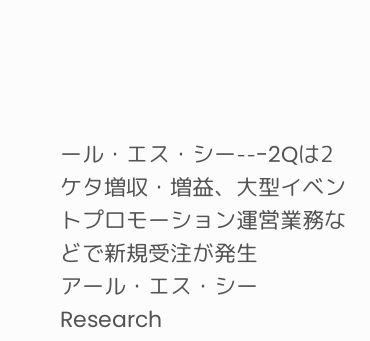ール・エス・シー---2Qは2ケタ増収・増益、大型イベントプロモーション運営業務などで新規受注が発生
アール・エス・シー Research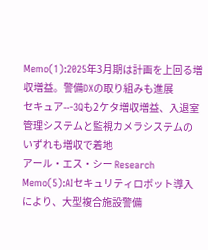Memo(1):2025年3月期は計画を上回る増収増益。警備DXの取り組みも進展
セキュア---3Qも2ケタ増収増益、入退室管理システムと監視カメラシステムのいずれも増収で着地
アール・エス・シー Research Memo(5):AIセキュリティロボット導入により、大型複合施設警備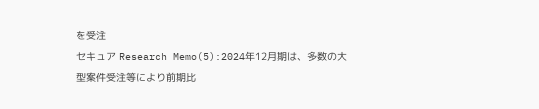を受注
セキュア Research Memo(5):2024年12月期は、多数の大型案件受注等により前期比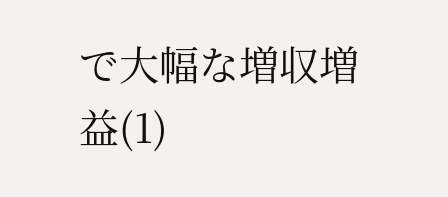で大幅な増収増益(1)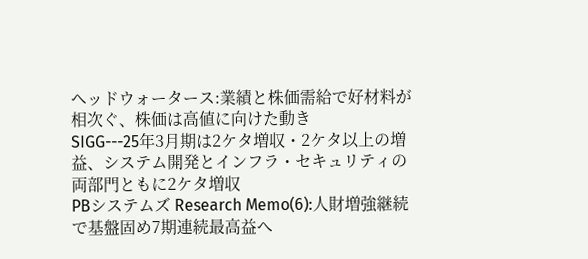ヘッドウォータース:業績と株価需給で好材料が相次ぐ、株価は高値に向けた動き
SIGG---25年3月期は2ケタ増収・2ケタ以上の増益、システム開発とインフラ・セキュリティの両部門ともに2ケタ増収
PBシステムズ Research Memo(6):人財増強継続で基盤固め7期連続最高益へ